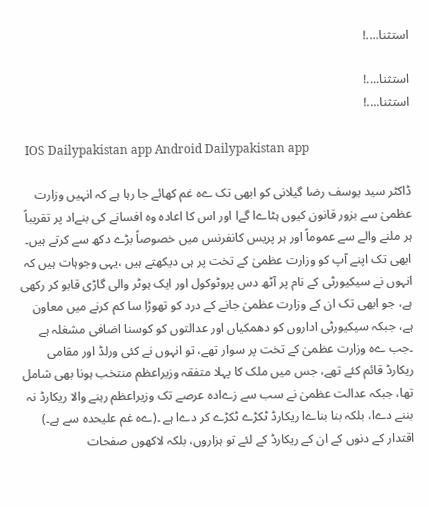استثنا....!

استثنا....!
استثنا....!

  IOS Dailypakistan app Android Dailypakistan app

ڈاکٹر سید یوسف رضا گیلانی کو ابھی تک ےہ غم کھائے جا رہا ہے کہ انہیں وزارت عظمیٰ سے بزور قانون کیوں ہٹاےا گےا اور اس کا اعادہ وہ افسانے کی بنےاد پر تقریباً ہر ملنے والے سے عموماً اور ہر پریس کانفرنس میں خصوصاً بڑے دکھ سے کرتے ہیں۔ ابھی تک اپنے آپ کو وزارت عظمیٰ کے تخت پر ہی دیکھتے ہیں ،یہی وجوہات ہیں کہ انہوں نے سیکیورٹی کے نام پر آٹھ دس پروٹوکول اور ایک ہوٹر والی گاڑی قابو کر رکھی ہے، جو ابھی تک ان کے وزارت عظمیٰ جانے کے درد کو تھوڑا سا کم کرنے میں معاون ہے، جبکہ سیکیورٹی اداروں کو دھمکیاں اور عدالتوں کو کوسنا اضافی مشغلہ ہے ۔جب ےہ وزارت عظمیٰ کے تخت پر سوار تھے، تو انہوں نے کئی ورلڈ اور مقامی ریکارڈ قائم کئے تھے، جس میں ملک کا پہلا متفقہ وزیراعظم منتخب ہونا بھی شامل تھا، جبکہ عدالت عظمیٰ نے سب سے زےادہ عرصے تک وزیراعظم رہنے والا ریکارڈ نہ بننے دےا، بلکہ بنا بناےا ریکارڈ ٹکڑے ٹکڑے کر دےا ہے ۔(ےہ غم علیحدہ سے ہے۔) اقتدار کے دنوں کے ان کے ریکارڈ کے لئے تو ہزاروں، بلکہ لاکھوں صفحات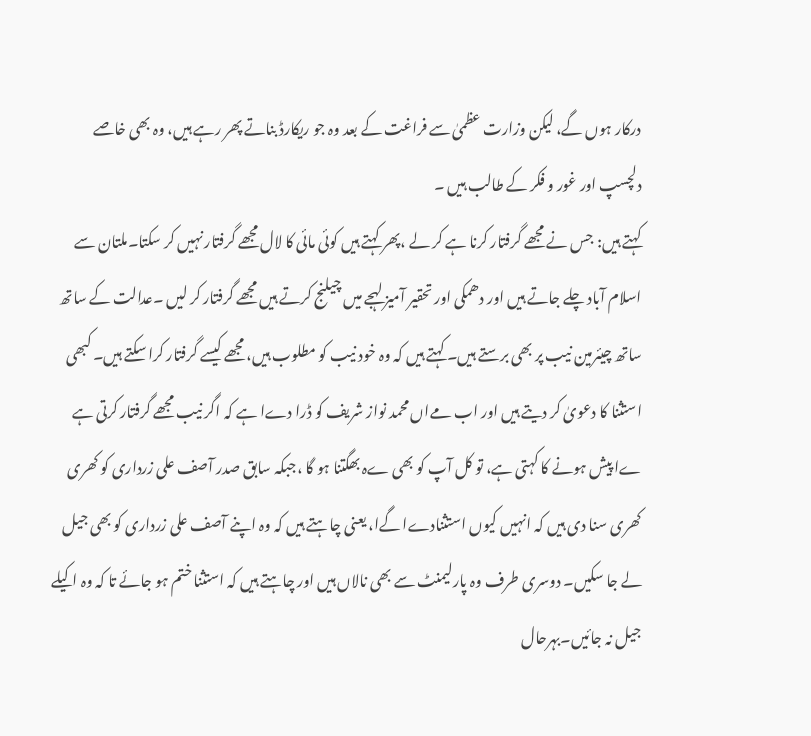درکار ہوں گے، لیکن وزارت عظمیٰ سے فراغت کے بعد وہ جو ریکارڈ بناتے پھر رہے ہیں، وہ بھی خاصے دلچسپ اور غور و فکر کے طالب ہیں ۔
کہتے ہیں: جس نے مجھے گرفتار کرنا ہے کر لے ،پھر کہتے ہیں کوئی مائی کا لال مجھے گرفتار نہیں کر سکتا۔ملتان سے اسلام آباد چلے جاتے ہیں اور دھمکی اور تحقیر آمیز لہجے میں چیلنج کرتے ہیں مجھے گرفتار کر لیں ۔عدالت کے ساتھ ساتھ چیئرمین نیب پر بھی برستے ہیں۔ کہتے ہیں کہ وہ خود نیب کو مطلوب ہیں، مجھے کیسے گرفتار کرا سکتے ہیں۔ کبھی استثنا کا دعویٰ کر دیتے ہیں اور اب مےاں محمد نواز شریف کو ڈرا دےا ہے کہ اگر نیب مجھے گرفتار کرتی ہے ےا پیش ہونے کا کہتی ہے، تو کل آپ کو بھی ےہ بھگتنا ہو گا ،جبکہ سابق صدر آصف علی زرداری کو کھری کھری سنا دی ہیں کہ انہیں کیوں استثنادےا گےا، یعنی چاہتے ہیں کہ وہ اپنے آصف علی زرداری کو بھی جیل لے جا سکیں۔ دوسری طرف وہ پارلیمنٹ سے بھی نالاں ہیں اور چاہتے ہیں کہ استثنا ختم ہو جائے تا کہ وہ اکیلے جیل نہ جائیں۔بہرحال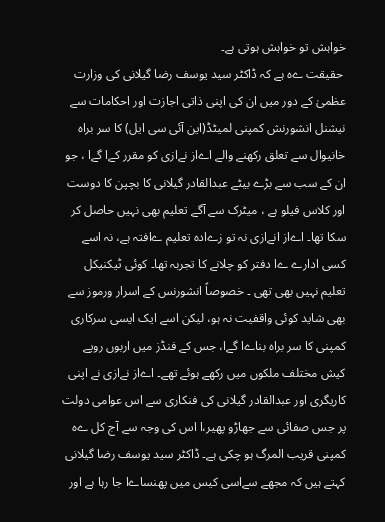خواہش تو خواہش ہوتی ہے۔
 حقیقت ےہ ہے کہ ڈاکٹر سید یوسف رضا گیلانی کی وزارت عظمیٰ کے دور میں ان کی اپنی ذاتی اجازت اور احکامات سے نیشنل انشورنش کمپنی لمیٹڈ(این آئی سی ایل) کا سر براہ خانیوال سے تعلق رکھنے والے اےاز نےازی کو مقرر کےا گےا ، جو ان کے سب سے بڑے بیٹے عبدالقادر گیلانی کا بچپن کا دوست اور کلاس فیلو ہے ، میٹرک سے آگے تعلیم بھی نہیں حاصل کر سکا تھا۔ اےاز انےازی نہ تو زےادہ تعلیم ےافتہ ہے، نہ اسے کسی ادارے ےا دفتر کو چلانے کا تجربہ تھا۔ کوئی ٹیکنیکل تعلیم نہیں بھی تھی ۔ خصوصاً انشورنس کے اسرار ورموز سے بھی شاید کوئی واقفیت نہ ہو، لیکن اسے ایک ایسی سرکاری کمپنی کا سر براہ بناےا گےا، جس کے فنڈز میں اربوں روپے کیش مختلف ملکوں میں رکھے ہوئے تھے۔ اےاز نےازی نے اپنی کاریگری اور عبدالقادر گیلانی کی فنکاری سے اس عوامی دولت پر جس صفائی سے جھاڑو پھیر،ا اس کی وجہ سے آج کل ےہ کمپنی قریب المرگ ہو چکی ہے۔ ڈاکٹر سید یوسف رضا گیلانی کہتے ہیں کہ مجھے سےاسی کیس میں پھنساےا جا رہا ہے اور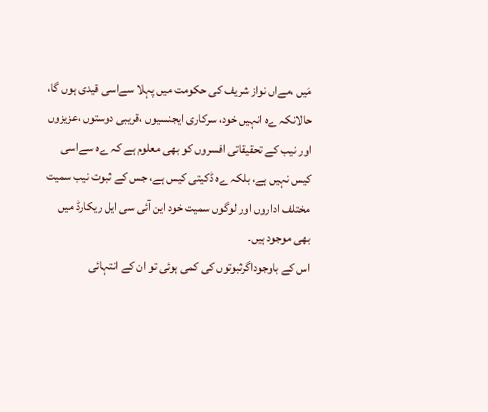مَیں ،مےاں نواز شریف کی حکومت میں پہلا سےاسی قیدی ہوں گا، حالانکہ ےہ انہیں خود، سرکاری ایجنسیوں ،قریبی دوستوں ،عزیزوں اور نیب کے تحقیقاتی افسروں کو بھی معلوم ہے کہ ےہ سےاسی کیس نہیں ہے، بلکہ ےہ ڈکیتی کیس ہے، جس کے ثبوت نیب سمیت مختلف اداروں اور لوگوں سمیت خود این آئی سی ایل ریکارڈ میں بھی موجود ہیں۔
اس کے باوجوداگرثبوتوں کی کمی ہوئی تو ان کے انتہائی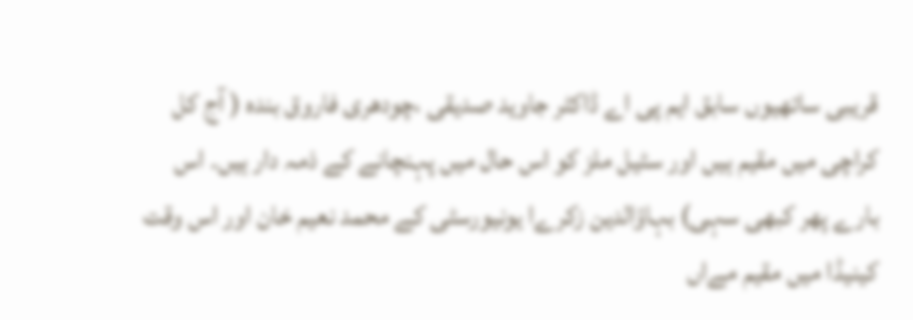قریبی ساتھیوں سابق ایم پی اے ڈاکٹر جاوید صدیقی ،چودھری فاروق بندہ ( آج کل کراچی میں مقیم ہیں اور سٹیل ملز کو اس حال میں پہنچانے کے ذمہ دار ہیں۔ اس بارے پھر کبھی سہی) بہاؤالدین زکرےا یونیورسٹی کے محمد نعیم خان اور اس وقت کینیڈا میں مقیم مےاں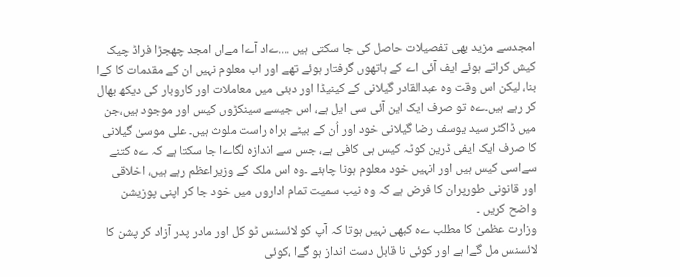امجدسے مزید بھی تفصیلات حاصل کی جا سکتی ہیں ....ےاد آےا مےاں امجد چھجڑا فراڈ چیک کیش کراتے ہوئے ایف آئی اے کے ہاتھوں گرفتار ہوئے تھے اور اب معلوم نہیں ان کے مقدمات کا کےا بنا، لیکن اس وقت وہ عبدالقادر گیلانی کے کینیڈا اور دبئی میں معاملات اور کاروبار کی دیکھ بھال کر رہے ہیں۔ےہ تو صرف ایک این آئی سی ایل ہے، اس جیسے سینکڑوں کیس اور موجود ہیں،جن میں ڈاکٹر سید یوسف رضا گیلانی خود اور اُن کے بیٹے براہ راست ملوث ہیں۔ علی موسیٰ گیلانی کا صرف ایک ایفی ڈرین کوٹہ کیس ہی کافی ہے، جس سے اندازہ لگاےا جا سکتا ہے کہ ےہ کتنے سےاسی کیس ہیں اور انہیں خود معلوم ہونا چاہئے ۔وہ اس ملک کے وزیراعظم رہے ہیں، اخلاقی اور قانونی طورپران کا فرض ہے کہ وہ نیب سمیت تمام اداروں میں خود جا کر اپنی پوزیشن واضح کریں ۔
وزارت عظمیٰ کا مطلب ےہ کبھی نہیں ہوتا کہ آپ کو لائسنس ٹو کل اور مادر پدر آزاد کر پشن کا لائسنس مل گےا ہے اور کوئی نا قابل دست انداز ہو گےا ،کوئی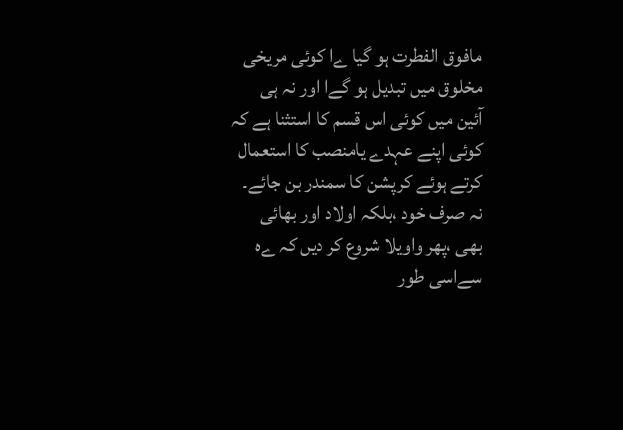مافوق الفطرت ہو گیا ےا کوئی مریخی مخلوق میں تبدیل ہو گےا اور نہ ہی آئین میں کوئی اس قسم کا استثنا ہے کہ کوئی اپنے عہدے یامنصب کا استعمال کرتے ہوئے کرپشن کا سمندر بن جائے۔ نہ صرف خود ،بلکہ اولاد اور بھائی بھی ،پھر واویلا شروع کر دیں کہ ےہ سےاسی طور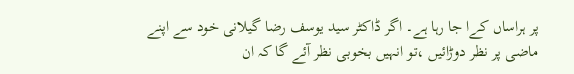پر ہراساں کےا جا رہا ہے۔ اگر ڈاکٹر سید یوسف رضا گیلانی خود سے اپنے ماضی پر نظر دوڑائیں ،تو انہیں بخوبی نظر آئے گا کہ ان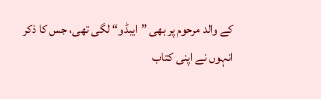کے والد مرحوم پر بھی ”ایبڈو“ لگی تھی، جس کا ذکر انہوں نے اپنی کتاب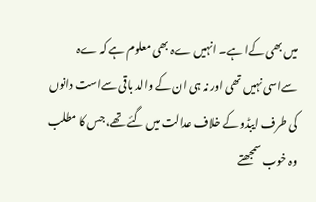میں بھی کےا ہے۔ انہیں ےہ بھی معلوم ہے کہ ےہ سےاسی نہیں تھی اور نہ ہی ان کے والد باقی سےاست دانوں کی طرف ایبڈو کے خلاف عدالت میں گئے تھے، جس کا مطلب وہ خوب سمجھتے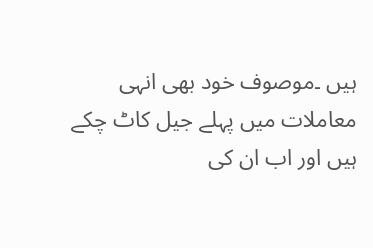ہیں ۔موصوف خود بھی انہی معاملات میں پہلے جیل کاٹ چکے ہیں اور اب ان کی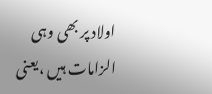اولاد پر بھی وہی الزامات ہیں ،یعنی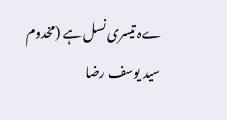ےہ تیسری نسل ہے (مخدوم سید یوسف رضا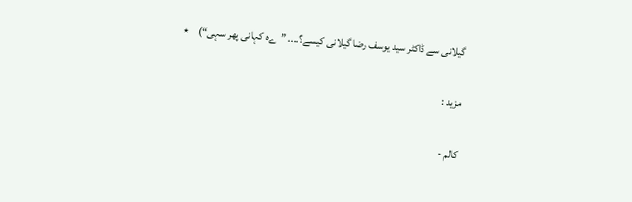گیلانی سے ڈاکٹر سید یوسف رضا گیلانی کیسے؟.... ”ےہ کہانی پھر سہی“)    ٭

مزید :

کالم -